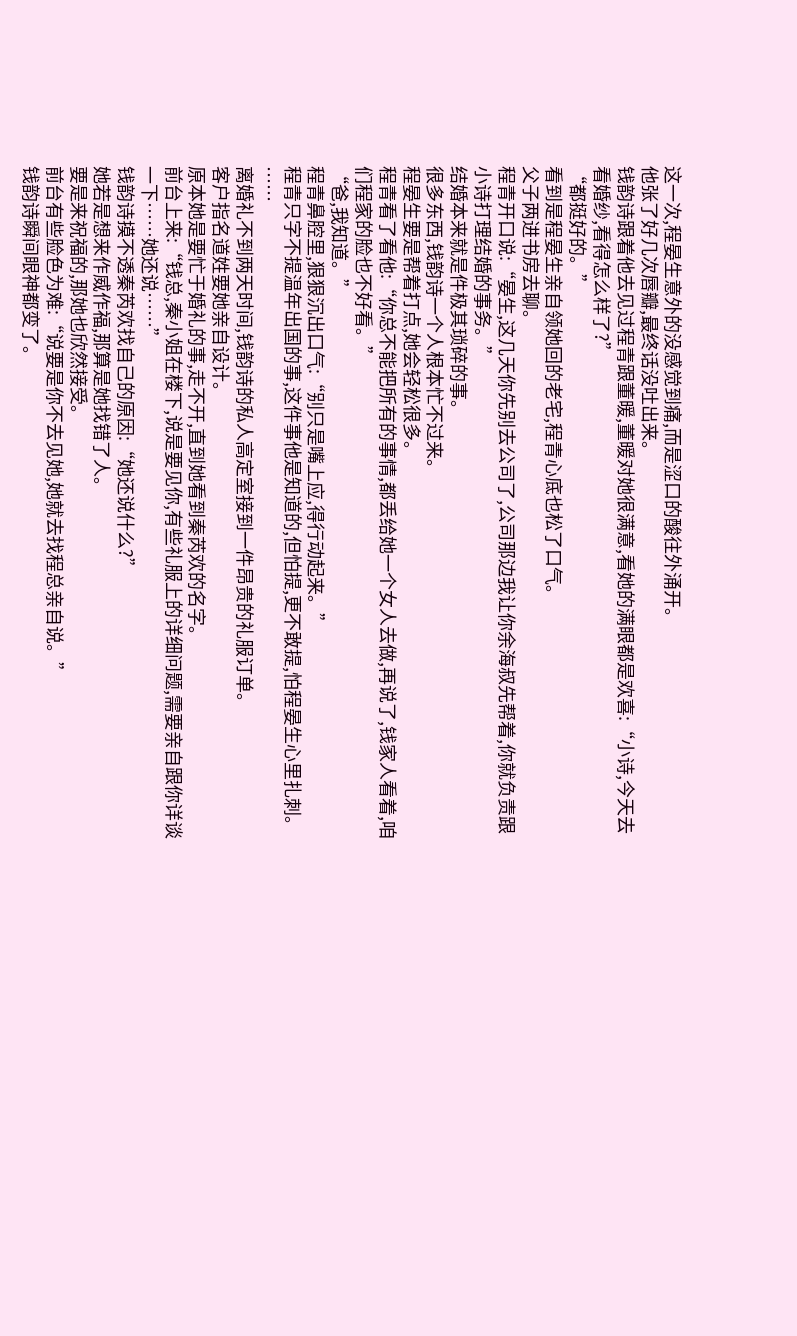这一次,程晏生意外的没感觉到痛,而是涩口的酸往外涌开。
他张了好几次唇瓣,最终话没吐出来。
钱韵诗跟着他去见过程青跟董暖,董暖对她很满意,看她的满眼都是欢喜:“小诗,今天去看婚纱,看得怎么样了?”
“都挺好的。”
看到是程晏生亲自领她回的老宅,程青心底也松了口气。
父子两进书房去聊。
程青开口说:“晏生,这几天你先别去公司了,公司那边我让你余海叔先帮着,你就负责跟小诗打理结婚的事务。”
结婚本来就是件极其琐碎的事。
很多东西,钱韵诗一个人根本忙不过来。
程晏生要是帮着打点,她会轻松很多。
程青看了看他:“你总不能把所有的事情,都丢给她一个女人去做,再说了,钱家人看着,咱们程家的脸也不好看。”
“爸,我知道。”
程青鼻腔里,狠狠沉出口气:“别只是嘴上应,得行动起来。”
程青只字不提温年出国的事,这件事他是知道的,但怕提,更不敢提,怕程晏生心里扎刺。
……
离婚礼不到两天时间,钱韵诗的私人高定室接到一件昂贵的礼服订单。
客户指名道姓要她亲自设计。
原本她是要忙于婚礼的事,走不开,直到她看到秦芮欢的名字。
前台上来:“钱总,秦小姐在楼下,说是要见你,有些礼服上的详细问题,需要亲自跟你详谈一下……她还说……”
钱韵诗摸不透秦芮欢找自己的原因:“她还说什么?”
她若是想来作威作福,那算是她找错了人。
要是来祝福的,那她也欣然接受。
前台有些脸色为难:“说要是你不去见她,她就去找程总亲自说。”
钱韵诗瞬间眼神都变了。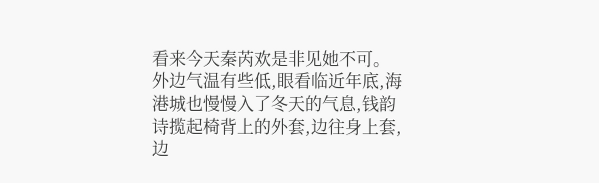看来今天秦芮欢是非见她不可。
外边气温有些低,眼看临近年底,海港城也慢慢入了冬天的气息,钱韵诗揽起椅背上的外套,边往身上套,边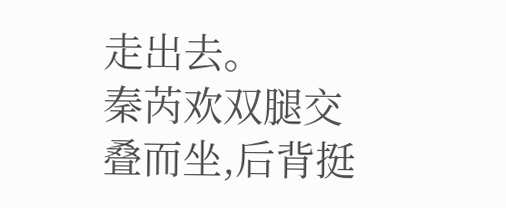走出去。
秦芮欢双腿交叠而坐,后背挺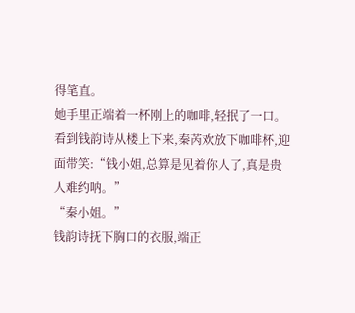得笔直。
她手里正端着一杯刚上的咖啡,轻抿了一口。
看到钱韵诗从楼上下来,秦芮欢放下咖啡杯,迎面带笑:“钱小姐,总算是见着你人了,真是贵人难约呐。”
“秦小姐。”
钱韵诗抚下胸口的衣服,端正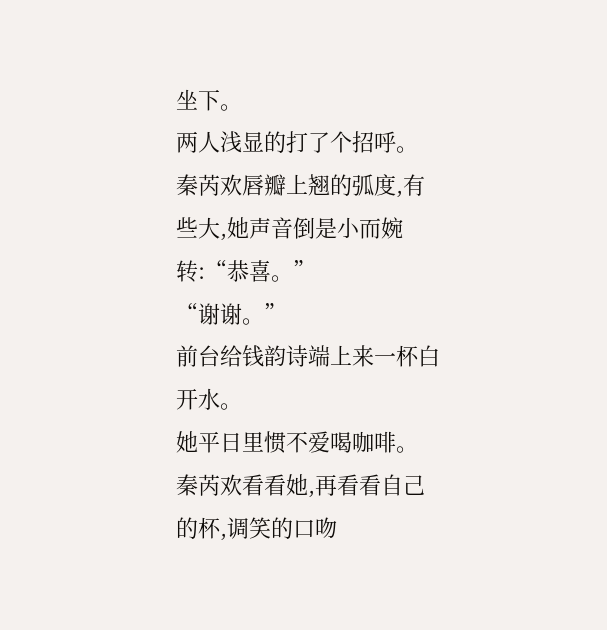坐下。
两人浅显的打了个招呼。
秦芮欢唇瓣上翘的弧度,有些大,她声音倒是小而婉转:“恭喜。”
“谢谢。”
前台给钱韵诗端上来一杯白开水。
她平日里惯不爱喝咖啡。
秦芮欢看看她,再看看自己的杯,调笑的口吻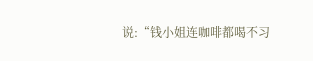说:“钱小姐连咖啡都喝不习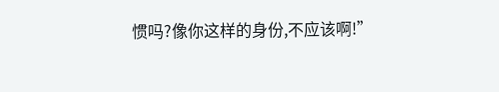惯吗?像你这样的身份,不应该啊!”